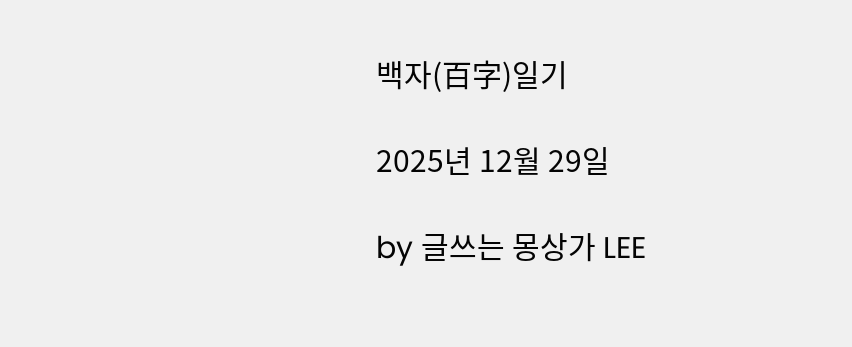백자(百字)일기

2025년 12월 29일

by 글쓰는 몽상가 LEE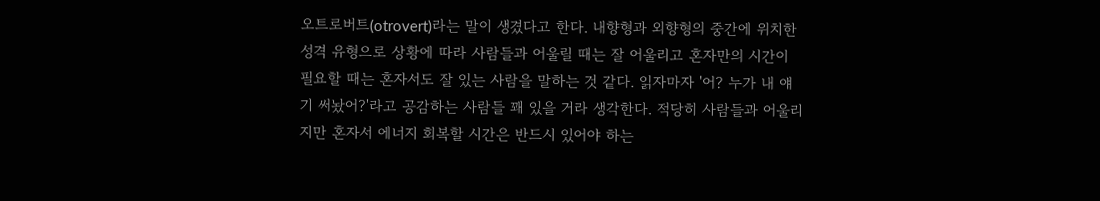오트로버트(otrovert)라는 말이 생겼다고 한다. 내향형과 외향형의 중간에 위치한 성격 유형으로 상황에 따라 사람들과 어울릴 때는 잘 어울리고 혼자만의 시간이 필요할 때는 혼자서도 잘 있는 사람을 말하는 것 같다. 읽자마자 '어? 누가 내 얘기 써놨어?'라고 공감하는 사람들 꽤 있을 거라 생각한다. 적당히 사람들과 어울리지만 혼자서 에너지 회복할 시간은 반드시 있어야 하는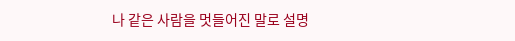나 같은 사람을 멋들어진 말로 설명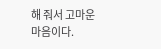해 줘서 고마운 마음이다.